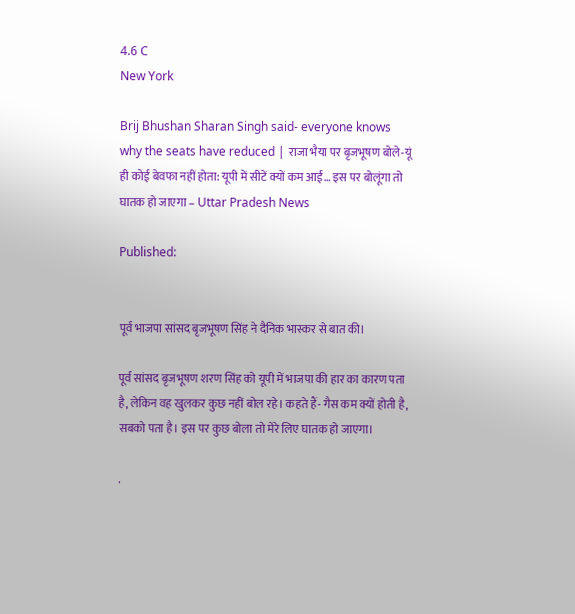4.6 C
New York

Brij Bhushan Sharan Singh said- everyone knows why the seats have reduced | राजा भैया पर बृजभूषण बोले-यूं ही कोई बेवफा नहीं होता: यूपी में सीटें क्यों कम आईं… इस पर बोलूंगा तो घातक हो जाएगा – Uttar Pradesh News

Published:


पूर्व भाजपा सांसद बृजभूषण सिंह ने दैनिक भास्कर से बात की।

पूर्व सांसद बृजभूषण शरण सिंह को यूपी में भाजपा की हार का कारण पता है, लेकिन वह खुलकर कुछ नहीं बोल रहे। कहते हैं- गैस कम क्यों होती है, सबको पता है। इस पर कुछ बोला तो मेरे लिए घातक हो जाएगा।

.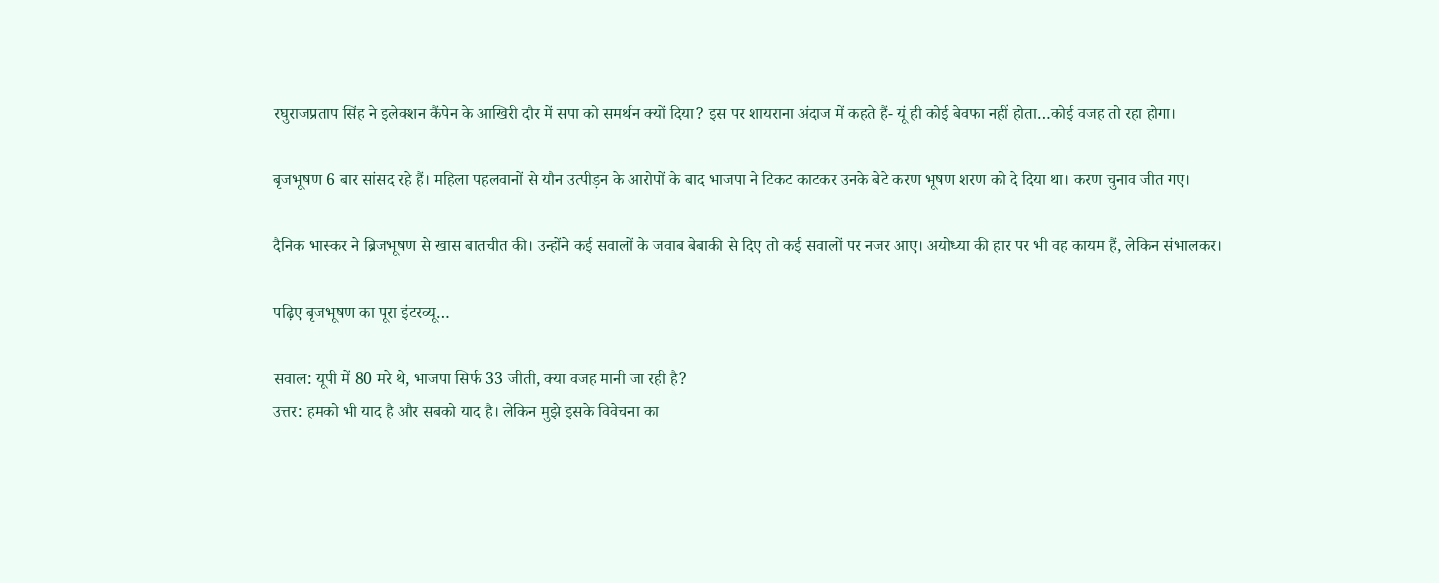रघुराजप्रताप सिंह ने इलेक्शन कैंपेन के आखिरी दौर में सपा को समर्थन क्यों दिया? इस पर शायराना अंदाज में कहते हैं- यूं ही कोई बेवफा नहीं होता…कोई वजह तो रहा होगा।

बृजभूषण 6 बार सांसद रहे हैं। महिला पहलवानों से यौन उत्पीड़न के आरोपों के बाद भाजपा ने टिकट काटकर उनके बेटे करण भूषण शरण को दे दिया था। करण चुनाव जीत गए।

दैनिक भास्कर ने ब्रिजभूषण से खास बातचीत की। उन्होंने कई सवालों के जवाब बेबाकी से दिए तो कई सवालों पर नजर आए। अयोध्या की हार पर भी वह कायम हैं, लेकिन संभालकर।

पढ़िए बृजभूषण का पूरा इंटरव्यू…

सवाल: यूपी में 80 मरे थे, भाजपा सिर्फ 33 जीती, क्या वजह मानी जा रही है?
उत्तर: हमको भी याद है और सबको याद है। लेकिन मुझे इसके विवेचना का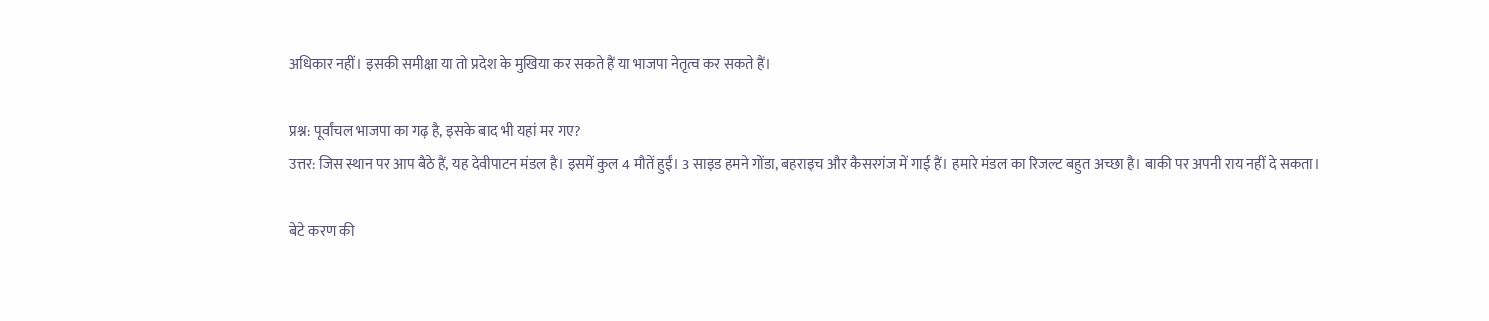अधिकार नहीं। इसकी समीक्षा या तो प्रदेश के मुखिया कर सकते हैं या भाजपा नेतृत्व कर सकते हैं।

प्रश्न: पूर्वांचल भाजपा का गढ़ है, इसके बाद भी यहां मर गए?
उत्तर: जिस स्थान पर आप बैठे हैं, यह देवीपाटन मंडल है। इसमें कुल 4 मौतें हुईं। 3 साइड हमने गोंडा, बहराइच और कैसरगंज में गाई हैं। हमारे मंडल का रिजल्ट बहुत अच्छा है। बाकी पर अपनी राय नहीं दे सकता।

बेटे करण की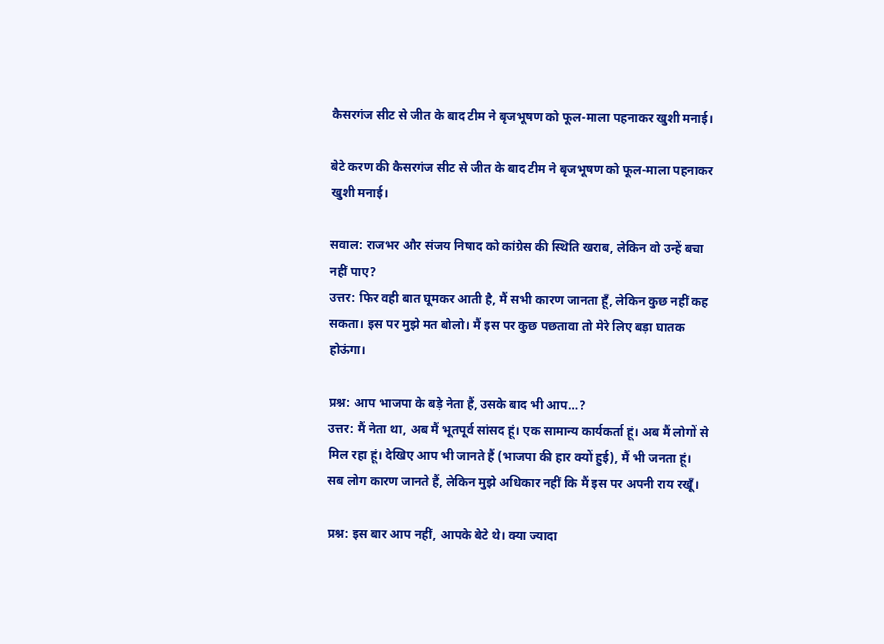कैसरगंज सीट से जीत के बाद टीम ने बृजभूषण को फूल-माला पहनाकर खुशी मनाई।

बेटे करण की कैसरगंज सीट से जीत के बाद टीम ने बृजभूषण को फूल-माला पहनाकर खुशी मनाई।

सवाल: राजभर और संजय निषाद को कांग्रेस की स्थिति खराब, लेकिन वो उन्हें बचा नहीं पाए?
उत्तर: फिर वही बात घूमकर आती है, मैं सभी कारण जानता हूँ, लेकिन कुछ नहीं कह सकता। इस पर मुझे मत बोलो। मैं इस पर कुछ पछतावा तो मेरे लिए बड़ा घातक होऊंगा।

प्रश्न: आप भाजपा के बड़े नेता हैं, उसके बाद भी आप…?
उत्तर: मैं नेता था, अब मैं भूतपूर्व सांसद हूं। एक सामान्य कार्यकर्ता हूं। अब मैं लोगों से मिल रहा हूं। देखिए आप भी जानते हैं (भाजपा की हार क्यों हुई), मैं भी जनता हूं। सब लोग कारण जानते हैं, लेकिन मुझे अधिकार नहीं कि मैं इस पर अपनी राय रखूँ।

प्रश्न: इस बार आप नहीं, आपके बेटे थे। क्या ज्यादा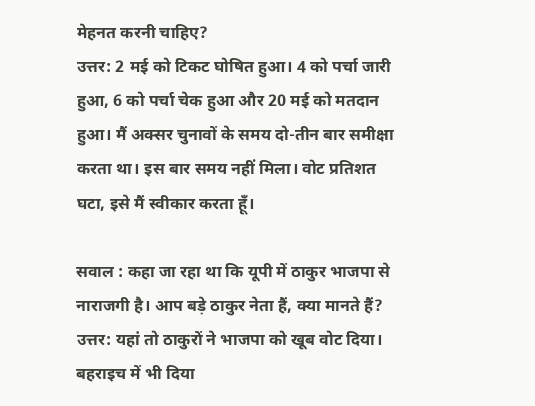मेहनत करनी चाहिए?
उत्तर: 2 मई को टिकट घोषित हुआ। 4 को पर्चा जारी हुआ, 6 को पर्चा चेक हुआ और 20 मई को मतदान हुआ। मैं अक्सर चुनावों के समय दो-तीन बार समीक्षा करता था। इस बार समय नहीं मिला। वोट प्रतिशत घटा, इसे मैं स्वीकार करता हूँ।

सवाल : कहा जा रहा था कि यूपी में ठाकुर भाजपा से नाराजगी है। आप बड़े ठाकुर नेता हैं, क्या मानते हैं?
उत्तर: यहां तो ठाकुरों ने भाजपा को खूब वोट दिया। बहराइच में भी दिया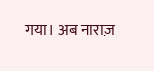गया। अब नाराज़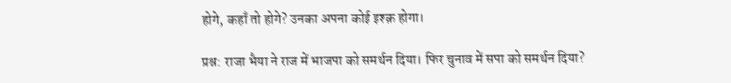होगे, कहाँ तो होगे? उनका अपना कोई इश्क़ होगा।

प्रश्न: राजा भैया ने राज में भाजपा को समर्थन दिया। फिर चुनाव में सपा को समर्थन दिया?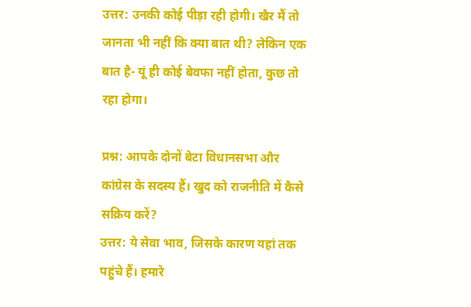उत्तर: उनकी कोई पीड़ा रही होगी। खैर मैं तो जानता भी नहीं कि क्या बात थी? लेकिन एक बात है- यूं ही कोई बेवफा नहीं होता, कुछ तो रहा होगा।

प्रश्न: आपके दोनों बेटा विधानसभा और कांग्रेस के सदस्य हैं। खुद को राजनीति में कैसे सक्रिय करें?
उत्तर: ये सेवा भाव, जिसके कारण यहां तक पहुंचे हैं। हमारे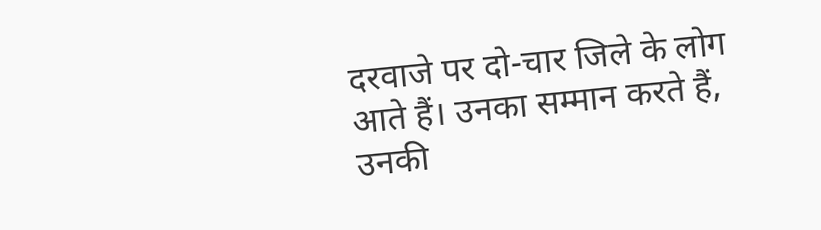दरवाजे पर दो-चार जिले के लोग आते हैं। उनका सम्मान करते हैं, उनकी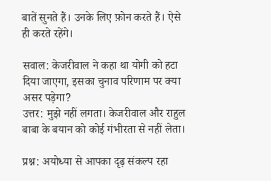बातें सुनते हैं। उनके लिए फ़ोन करते हैं। ऐसे ही करते रहेंगे।

सवाल: केजरीवाल ने कहा था योगी को हटा दिया जाएगा, इसका चुनाव परिणाम पर क्या असर पड़ेगा?
उत्तर: मुझे नहीं लगता। केजरीवाल और राहुल बाबा के बयान को कोई गंभीरता से नहीं लेता।

प्रश्न: अयोध्या से आपका दृढ़ संकल्प रहा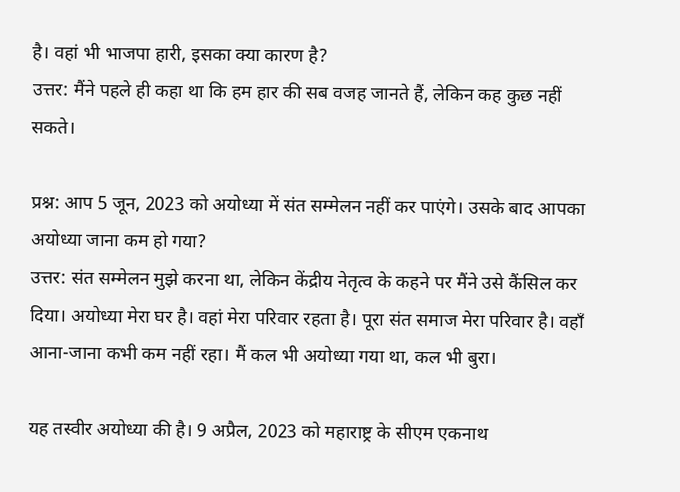है। वहां भी भाजपा हारी, इसका क्या कारण है?
उत्तर: मैंने पहले ही कहा था कि हम हार की सब वजह जानते हैं, लेकिन कह कुछ नहीं सकते।

प्रश्न: आप 5 जून, 2023 को अयोध्या में संत सम्मेलन नहीं कर पाएंगे। उसके बाद आपका अयोध्या जाना कम हो गया?
उत्तर: संत सम्मेलन मुझे करना था, लेकिन केंद्रीय नेतृत्व के कहने पर मैंने उसे कैंसिल कर दिया। अयोध्या मेरा घर है। वहां मेरा परिवार रहता है। पूरा संत समाज मेरा परिवार है। वहाँ आना-जाना कभी कम नहीं रहा। मैं कल भी अयोध्या गया था, कल भी बुरा।

यह तस्वीर अयोध्या की है। 9 अप्रैल, 2023 को महाराष्ट्र के सीएम एकनाथ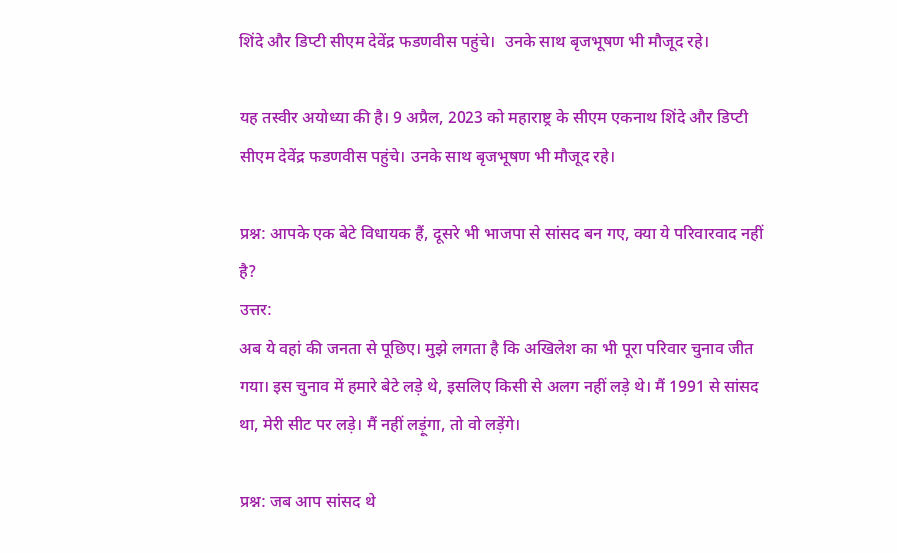शिंदे और डिप्टी सीएम देवेंद्र फडणवीस पहुंचे।  उनके साथ बृजभूषण भी मौजूद रहे।

यह तस्वीर अयोध्या की है। 9 अप्रैल, 2023 को महाराष्ट्र के सीएम एकनाथ शिंदे और डिप्टी सीएम देवेंद्र फडणवीस पहुंचे। उनके साथ बृजभूषण भी मौजूद रहे।

प्रश्न: आपके एक बेटे विधायक हैं, दूसरे भी भाजपा से सांसद बन गए, क्या ये परिवारवाद नहीं है?
उत्तर:
अब ये वहां की जनता से पूछिए। मुझे लगता है कि अखिलेश का भी पूरा परिवार चुनाव जीत गया। इस चुनाव में हमारे बेटे लड़े थे, इसलिए किसी से अलग नहीं लड़े थे। मैं 1991 से सांसद था, मेरी सीट पर लड़े। मैं नहीं लड़ूंगा, तो वो लड़ेंगे।

प्रश्न: जब आप सांसद थे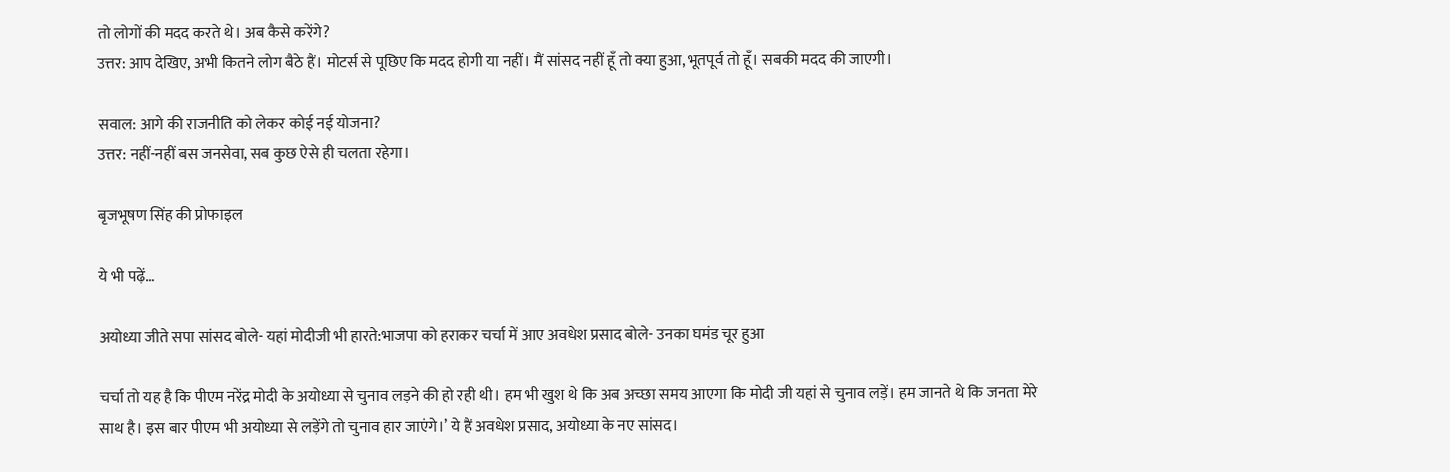तो लोगों की मदद करते थे। अब कैसे करेंगे?
उत्तर: आप देखिए, अभी कितने लोग बैठे हैं। मोटर्स से पूछिए कि मदद होगी या नहीं। मैं सांसद नहीं हूँ तो क्या हुआ, भूतपूर्व तो हूँ। सबकी मदद की जाएगी।

सवाल: आगे की राजनीति को लेकर कोई नई योजना?
उत्तर: नहीं-नहीं बस जनसेवा, सब कुछ ऐसे ही चलता रहेगा।

बृजभूषण सिंह की प्रोफाइल

ये भी पढ़ें…

अयोध्या जीते सपा सांसद बोले- यहां मोदीजी भी हारते:भाजपा को हराकर चर्चा में आए अवधेश प्रसाद बोले- उनका घमंड चूर हुआ

चर्चा तो यह है कि पीएम नरेंद्र मोदी के अयोध्या से चुनाव लड़ने की हो रही थी। हम भी खुश थे कि अब अच्छा समय आएगा कि मोदी जी यहां से चुनाव लड़ें। हम जानते थे कि जनता मेरे साथ है। इस बार पीएम भी अयोध्या से लड़ेंगे तो चुनाव हार जाएंगे।’ ये हैं अवधेश प्रसाद, अयोध्या के नए सांसद।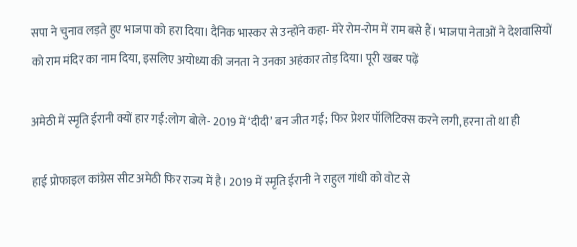सपा ने चुनाव लड़ते हुए भाजपा को हरा दिया। दैनिक भास्कर से उन्होंने कहा- मेरे रोम-रोम में राम बसे हैं। भाजपा नेताओं ने देशवासियों को राम मंदिर का नाम दिया, इसलिए अयोध्या की जनता ने उनका अहंकार तोड़ दिया। पूरी खबर पढ़ें

अमेठी में स्मृति ईरानी क्यों हार गईं:लोग बोले- 2019 में ‘दीदी’ बन जीत गईं; फिर प्रेशर पॉलिटिक्स करने लगी, हरना तो था ही

हाई प्रोफाइल कांग्रेस सीट अमेठी फिर राज्य में है। 2019 में स्मृति ईरानी ने राहुल गांधी को वोट से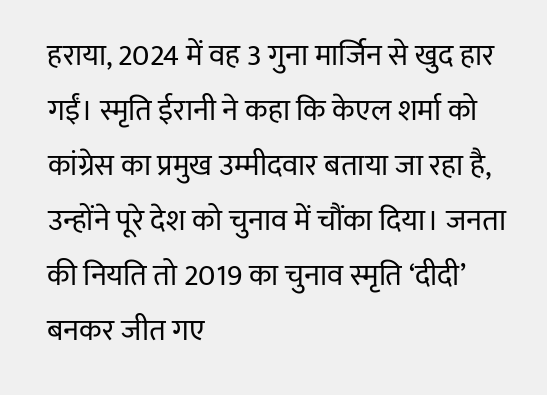हराया, 2024 में वह 3 गुना मार्जिन से खुद हार गईं। स्मृति ईरानी ने कहा कि केएल शर्मा को कांग्रेस का प्रमुख उम्मीदवार बताया जा रहा है, उन्होंने पूरे देश को चुनाव में चौंका दिया। जनता की नियति तो 2019 का चुनाव स्मृति ‘दीदी’ बनकर जीत गए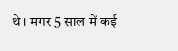थे। मगर 5 साल में कई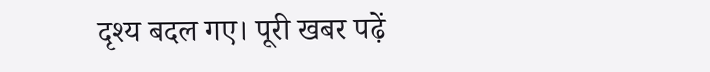दृश्य बदल गए। पूरी खबर पढ़ें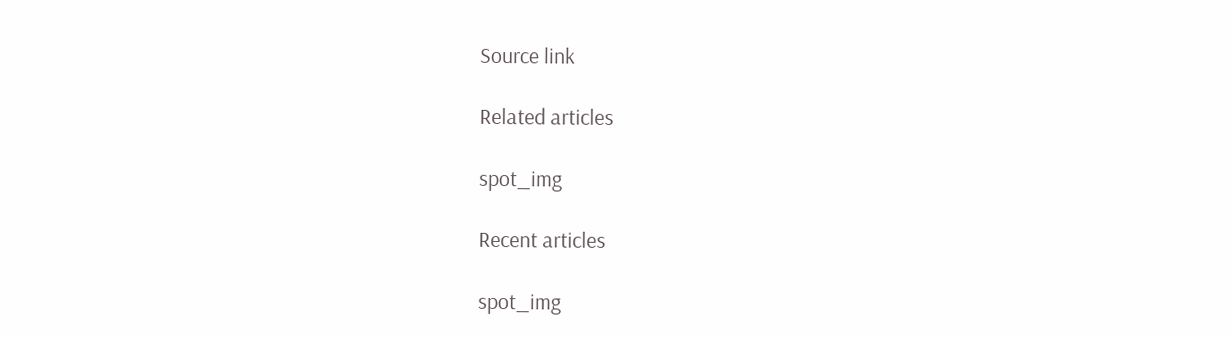Source link

Related articles

spot_img

Recent articles

spot_img